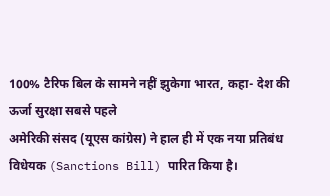100% टैरिफ बिल के सामने नहीं झुकेगा भारत, कहा- देश की ऊर्जा सुरक्षा सबसे पहले
अमेरिकी संसद (यूएस कांग्रेस) ने हाल ही में एक नया प्रतिबंध विधेयक (Sanctions Bill) पारित किया है।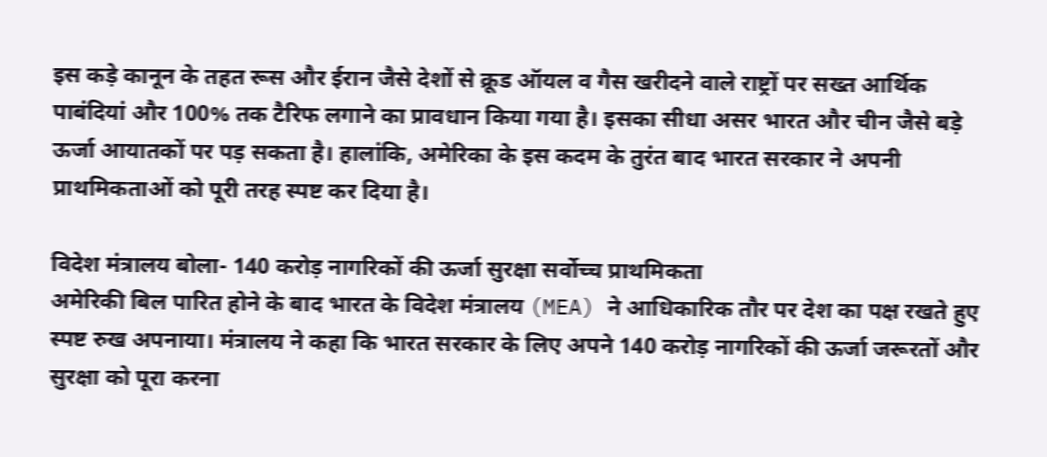इस कड़े कानून के तहत रूस और ईरान जैसे देशों से क्रूड ऑयल व गैस खरीदने वाले राष्ट्रों पर सख्त आर्थिक पाबंदियां और 100% तक टैरिफ लगाने का प्रावधान किया गया है। इसका सीधा असर भारत और चीन जैसे बड़े ऊर्जा आयातकों पर पड़ सकता है। हालांकि, अमेरिका के इस कदम के तुरंत बाद भारत सरकार ने अपनी प्राथमिकताओं को पूरी तरह स्पष्ट कर दिया है।

विदेश मंत्रालय बोला- 140 करोड़ नागरिकों की ऊर्जा सुरक्षा सर्वोच्च प्राथमिकता
अमेरिकी बिल पारित होने के बाद भारत के विदेश मंत्रालय (MEA) ने आधिकारिक तौर पर देश का पक्ष रखते हुए स्पष्ट रुख अपनाया। मंत्रालय ने कहा कि भारत सरकार के लिए अपने 140 करोड़ नागरिकों की ऊर्जा जरूरतों और सुरक्षा को पूरा करना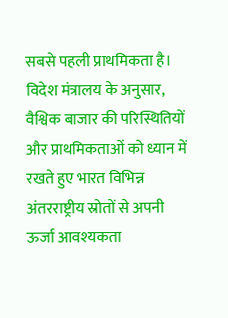सबसे पहली प्राथमिकता है।
विदेश मंत्रालय के अनुसार, वैश्विक बाजार की परिस्थितियों और प्राथमिकताओं को ध्यान में रखते हुए भारत विभिन्न अंतरराष्ट्रीय स्रोतों से अपनी ऊर्जा आवश्यकता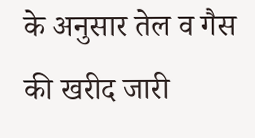के अनुसार तेल व गैस की खरीद जारी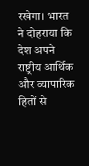रखेगा। भारत ने दोहराया कि देश अपने राष्ट्रीय आर्थिक और व्यापारिक हितों से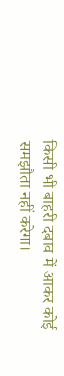किसी भी बाहरी दबाव में आकर कोई समझौता नहीं करेगा।